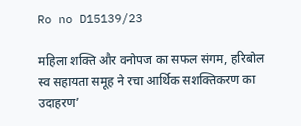Ro no D15139/23

महिला शक्ति और वनोपज का सफल संगम, हरिबोल स्व सहायता समूह ने रचा आर्थिक सशक्तिकरण का उदाहरण’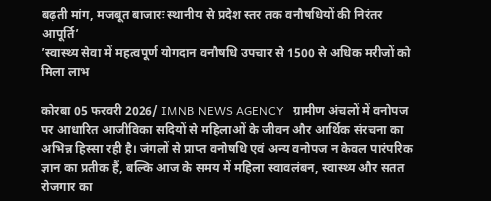बढ़ती मांग, मजबूत बाजारः स्थानीय से प्रदेश स्तर तक वनौषधियों की निरंतर आपूर्ति’
’स्वास्थ्य सेवा में महत्वपूर्ण योगदान वनौषधि उपचार से 1500 से अधिक मरीजों को मिला लाभ

कोरबा 05 फरवरी 2026/ IMNB NEWS AGENCY   ग्रामीण अंचलों में वनोपज पर आधारित आजीविका सदियों से महिलाओं के जीवन और आर्थिक संरचना का अभिन्न हिस्सा रही है। जंगलों से प्राप्त वनोषधि एवं अन्य वनोपज न केवल पारंपरिक ज्ञान का प्रतीक हैं, बल्कि आज के समय में महिला स्वावलंबन, स्वास्थ्य और सतत रोजगार का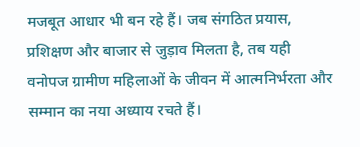मजबूत आधार भी बन रहे हैं। जब संगठित प्रयास, प्रशिक्षण और बाजार से जुड़ाव मिलता है, तब यही वनोपज ग्रामीण महिलाओं के जीवन में आत्मनिर्भरता और सम्मान का नया अध्याय रचते हैं।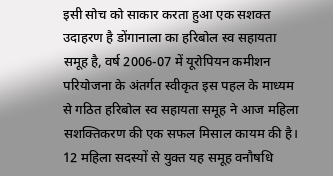इसी सोच को साकार करता हुआ एक सशक्त उदाहरण है डोंगानाला का हरिबोल स्व सहायता समूह है, वर्ष 2006-07 में यूरोपियन कमीशन परियोजना के अंतर्गत स्वीकृत इस पहल के माध्यम से गठित हरिबोल स्व सहायता समूह ने आज महिला सशक्तिकरण की एक सफल मिसाल कायम की है। 12 महिला सदस्यों से युक्त यह समूह वनौषधि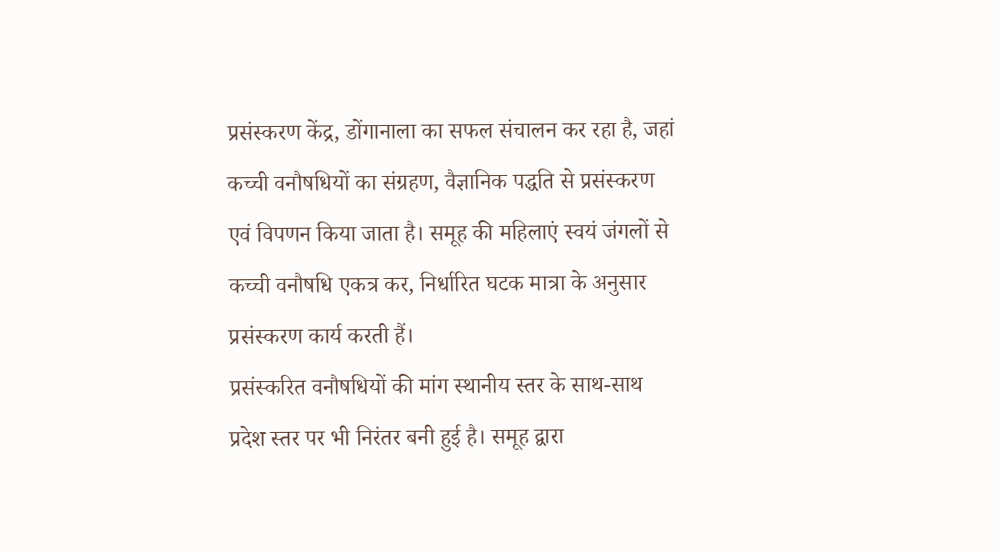प्रसंस्करण केंद्र, डोंगानाला का सफल संचालन कर रहा है, जहां कच्ची वनौषधियों का संग्रहण, वैज्ञानिक पद्धति से प्रसंस्करण एवं विपणन किया जाता है। समूह की महिलाएं स्वयं जंगलों से कच्ची वनौषधि एकत्र कर, निर्धारित घटक मात्रा के अनुसार प्रसंस्करण कार्य करती हैं।
प्रसंस्करित वनौषधियों की मांग स्थानीय स्तर के साथ-साथ प्रदेश स्तर पर भी निरंतर बनी हुई है। समूह द्वारा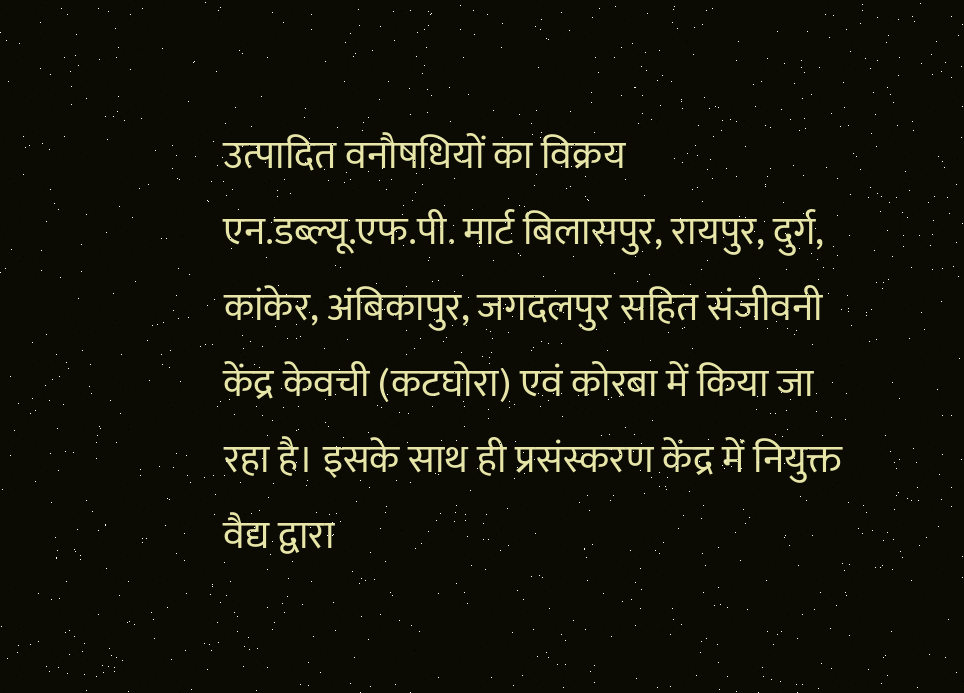उत्पादित वनौषधियों का विक्रय एन.डब्ल्यू.एफ.पी. मार्ट बिलासपुर, रायपुर, दुर्ग, कांकेर, अंबिकापुर, जगदलपुर सहित संजीवनी केंद्र केवची (कटघोरा) एवं कोरबा में किया जा रहा है। इसके साथ ही प्रसंस्करण केंद्र में नियुक्त वैद्य द्वारा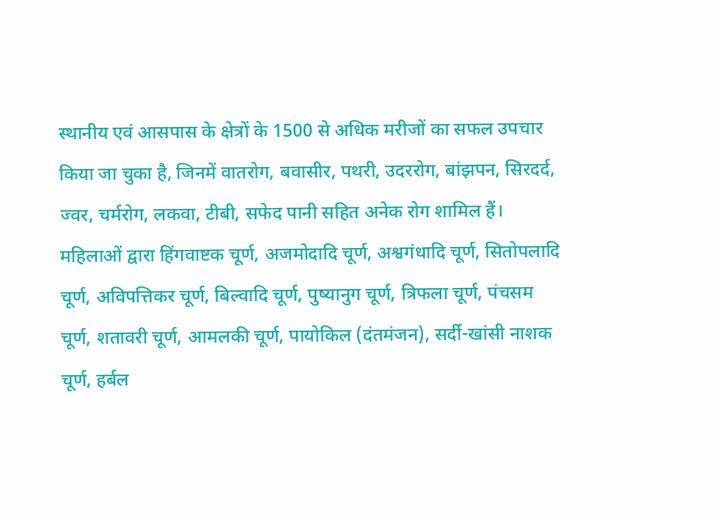स्थानीय एवं आसपास के क्षेत्रों के 1500 से अधिक मरीजों का सफल उपचार किया जा चुका है, जिनमें वातरोग, बवासीर, पथरी, उदररोग, बांझपन, सिरदर्द, ज्वर, चर्मरोग, लकवा, टीबी, सफेद पानी सहित अनेक रोग शामिल हैं। महिलाओं द्वारा हिंगवाष्टक चूर्ण, अजमोदादि चूर्ण, अश्वगंधादि चूर्ण, सितोपलादि चूर्ण, अविपत्तिकर चूर्ण, बिल्वादि चूर्ण, पुष्यानुग चूर्ण, त्रिफला चूर्ण, पंचसम चूर्ण, शतावरी चूर्ण, आमलकी चूर्ण, पायोकिल (दंतमंजन), सर्दी-खांसी नाशक चूर्ण, हर्बल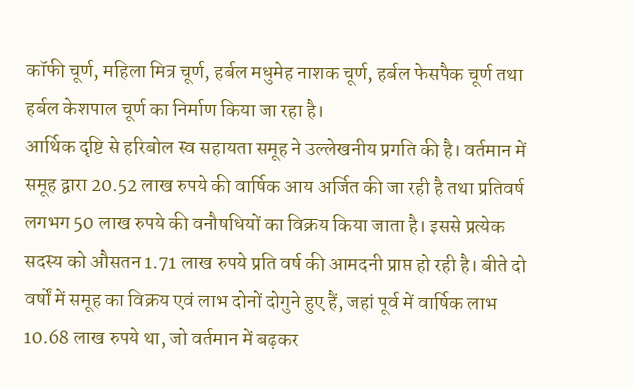कॉफी चूर्ण, महिला मित्र चूर्ण, हर्बल मधुमेह नाशक चूर्ण, हर्बल फेसपैक चूर्ण तथा हर्बल केशपाल चूर्ण का निर्माण किया जा रहा है।
आर्थिक दृष्टि से हरिबोल स्व सहायता समूह ने उल्लेखनीय प्रगति की है। वर्तमान में समूह द्वारा 20.52 लाख रुपये की वार्षिक आय अर्जित की जा रही है तथा प्रतिवर्ष लगभग 50 लाख रुपये की वनौषधियों का विक्रय किया जाता है। इससे प्रत्येक सदस्य को औसतन 1.71 लाख रुपये प्रति वर्ष की आमदनी प्राप्त हो रही है। बीते दो वर्षों में समूह का विक्रय एवं लाभ दोनों दोगुने हुए हैं, जहां पूर्व में वार्षिक लाभ 10.68 लाख रुपये था, जो वर्तमान में बढ़कर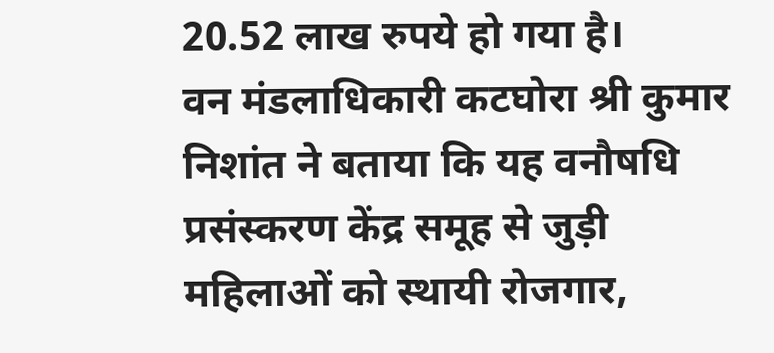20.52 लाख रुपये हो गया है।
वन मंडलाधिकारी कटघोरा श्री कुमार निशांत ने बताया कि यह वनौषधि प्रसंस्करण केंद्र समूह से जुड़ी महिलाओं को स्थायी रोजगार,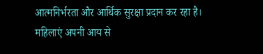आत्मनिर्भरता और आर्थिक सुरक्षा प्रदान कर रहा है। महिलाएं अपनी आय से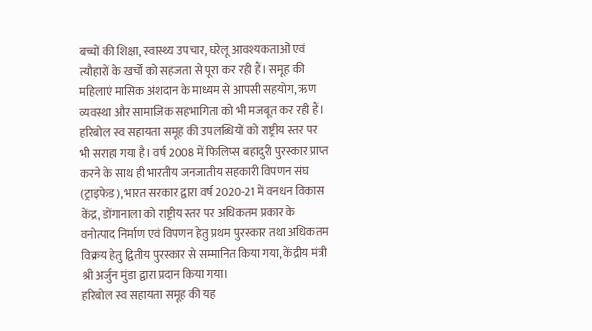बच्चों की शिक्षा, स्वास्थ्य उपचार, घरेलू आवश्यकताओं एवं त्यौहारों के खर्चों को सहजता से पूरा कर रही हैं। समूह की महिलाएं मासिक अंशदान के माध्यम से आपसी सहयोग, ऋण व्यवस्था और सामाजिक सहभागिता को भी मजबूत कर रही हैं।
हरिबोल स्व सहायता समूह की उपलब्धियों को राष्ट्रीय स्तर पर भी सराहा गया है। वर्ष 2008 में फिलिप्स बहादुरी पुरस्कार प्राप्त करने के साथ ही भारतीय जनजातीय सहकारी विपणन संघ (ट्राइफेड), भारत सरकार द्वारा वर्ष 2020-21 में वनधन विकास केंद्र, डोंगानाला को राष्ट्रीय स्तर पर अधिकतम प्रकार के वनोत्पाद निर्माण एवं विपणन हेतु प्रथम पुरस्कार तथा अधिकतम विक्रय हेतु द्वितीय पुरस्कार से सम्मानित किया गया, केंद्रीय मंत्री श्री अर्जुन मुंडा द्वारा प्रदान किया गया।
हरिबोल स्व सहायता समूह की यह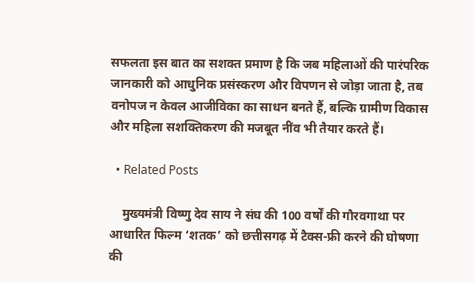सफलता इस बात का सशक्त प्रमाण है कि जब महिलाओं की पारंपरिक जानकारी को आधुनिक प्रसंस्करण और विपणन से जोड़ा जाता है, तब वनोपज न केवल आजीविका का साधन बनते हैं, बल्कि ग्रामीण विकास और महिला सशक्तिकरण की मजबूत नींव भी तैयार करते हैं।

  • Related Posts

    मुख्यमंत्री विष्णु देव साय ने संघ की 100 वर्षों की गौरवगाथा पर आधारित फिल्म ‘शतक’ को छत्तीसगढ़ में टैक्स-फ्री करने की घोषणा की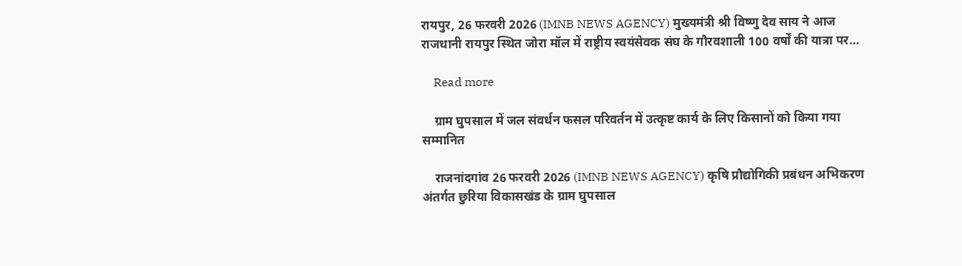रायपुर, 26 फरवरी 2026 (IMNB NEWS AGENCY) मुख्यमंत्री श्री विष्णु देव साय ने आज राजधानी रायपुर स्थित जोरा मॉल में राष्ट्रीय स्वयंसेवक संघ के गौरवशाली 100 वर्षों की यात्रा पर…

    Read more

    ग्राम घुपसाल में जल संवर्धन फसल परिवर्तन में उत्कृष्ट कार्य के लिए किसानों को किया गया सम्मानित

    राजनांदगांव 26 फरवरी 2026 (IMNB NEWS AGENCY) कृषि प्रौद्योगिकी प्रबंधन अभिकरण अंतर्गत छुरिया विकासखंड के ग्राम घुपसाल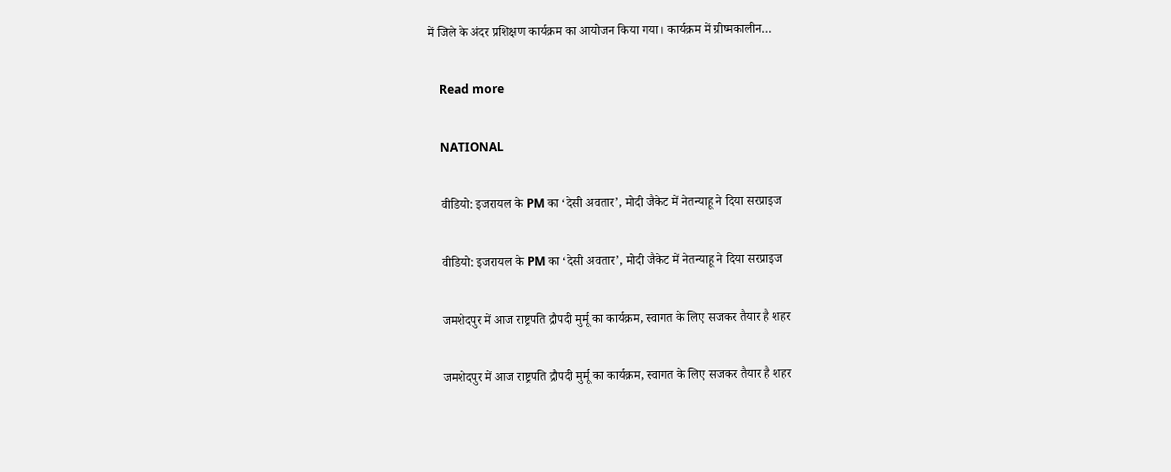में जिले के अंदर प्रशिक्षण कार्यक्रम का आयोजन किया गया। कार्यक्रम में ग्रीष्मकालीन…

    Read more

    NATIONAL

    वीडियो: इजरायल के PM का ‘देसी अवतार’, मोदी जैकेट में नेतन्याहू ने दिया सरप्राइज

    वीडियो: इजरायल के PM का ‘देसी अवतार’, मोदी जैकेट में नेतन्याहू ने दिया सरप्राइज

    जमशेदपुर में आज राष्ट्रपति द्रौपदी मुर्मू का कार्यक्रम, स्वागत के लिए सजकर तैयार है शहर

    जमशेदपुर में आज राष्ट्रपति द्रौपदी मुर्मू का कार्यक्रम, स्वागत के लिए सजकर तैयार है शहर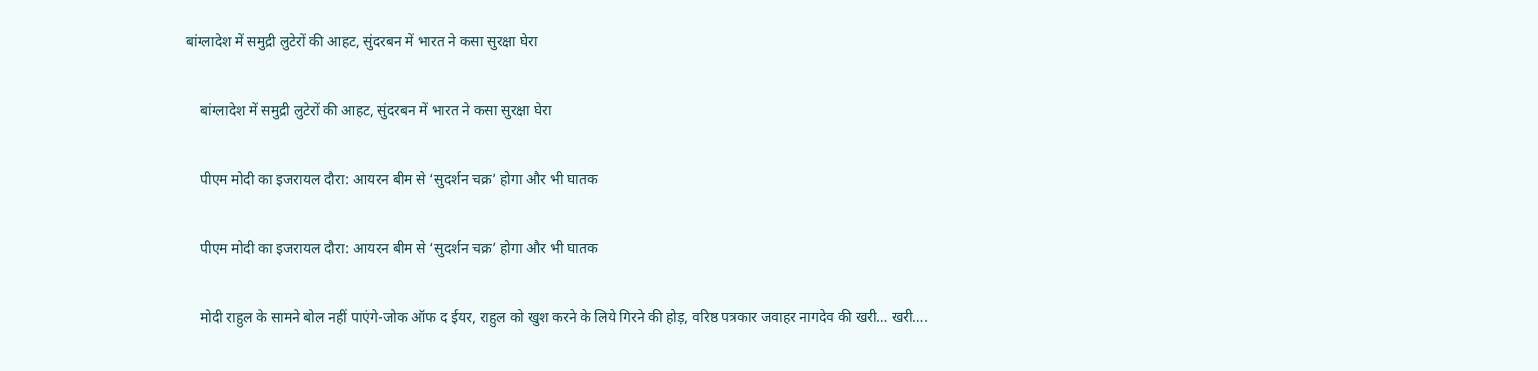बांग्लादेश में समुद्री लुटेरों की आहट, सुंदरबन में भारत ने कसा सुरक्षा घेरा

    बांग्लादेश में समुद्री लुटेरों की आहट, सुंदरबन में भारत ने कसा सुरक्षा घेरा

    पीएम मोदी का इजरायल दौरा: आयरन बीम से ‘सुदर्शन चक्र’ होगा और भी घातक

    पीएम मोदी का इजरायल दौरा: आयरन बीम से ‘सुदर्शन चक्र’ होगा और भी घातक

    मोदी राहुल के सामने बोल नहीं पाएंगे-जोक ऑफ द ईयर, राहुल को खुश करने के लिये गिरने की होड़, वरिष्ठ पत्रकार जवाहर नागदेव की खरी… खरी….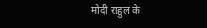मोदी राहुल के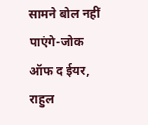सामने बोल नहीं पाएंगे-जोक ऑफ द ईयर, राहुल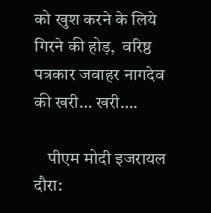को खुश करने के लिये गिरने की होड़,  वरिष्ठ पत्रकार जवाहर नागदेव की खरी… खरी….

    पीएम मोदी इजरायल दौरा: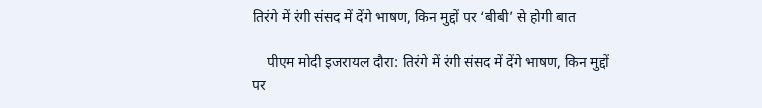तिरंगे में रंगी संसद में देंगे भाषण, किन मुद्दों पर ‘बीबी’ से होगी बात

    पीएम मोदी इजरायल दौरा: तिरंगे में रंगी संसद में देंगे भाषण, किन मुद्दों पर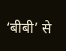‘बीबी’ से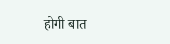होगी बात